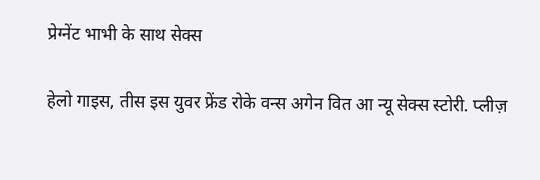प्रेग्नेंट भाभी के साथ सेक्स

हेलो गाइस, तीस इस युवर फ्रेंड रोके वन्स अगेन वित आ न्यू सेक्स स्टोरी. प्लीज़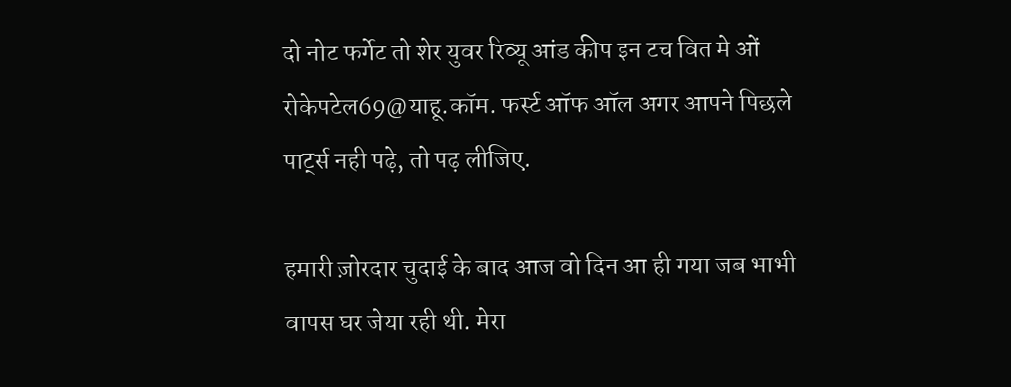दो नोट फर्गेट तो शेर युवर रिव्यू आंड कीप इन टच वित मे ओं रोकेपटेल69@याहू.कॉम. फर्स्ट ऑफ ऑल अगर आपने पिछले पार्ट्स नही पढ़े, तो पढ़ लीजिए.

हमारी ज़ोरदार चुदाई के बाद आज वो दिन आ ही गया जब भाभी वापस घर जेया रही थी. मेरा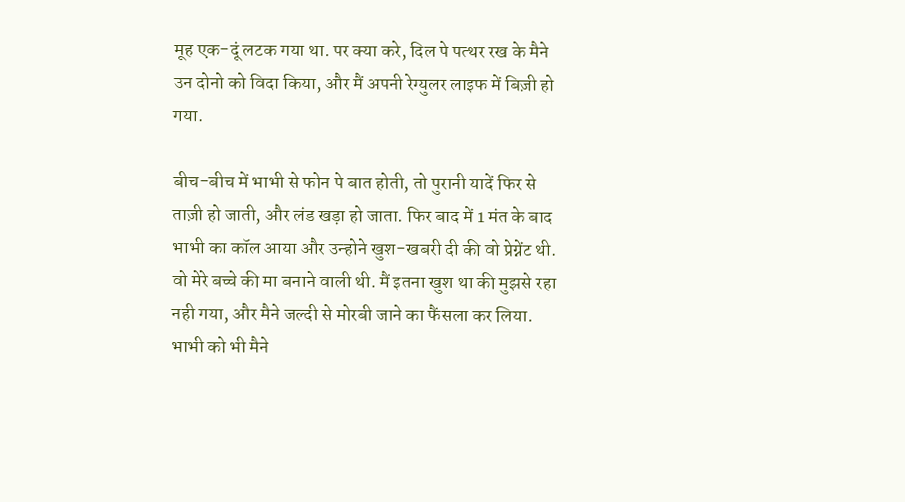मूह एक-दूं लटक गया था. पर क्या करे, दिल पे पत्थर रख के मैने उन दोनो को विदा किया, और मैं अपनी रेग्युलर लाइफ में बिज़ी हो गया.

बीच-बीच में भाभी से फोन पे बात होती, तो पुरानी यादें फिर से ताज़ी हो जाती, और लंड खड़ा हो जाता. फिर बाद में 1 मंत के बाद भाभी का कॉल आया और उन्होने खुश-खबरी दी की वो प्रेग्नेंट थी. वो मेरे बच्चे की मा बनाने वाली थी. मैं इतना खुश था की मुझसे रहा नही गया, और मैने जल्दी से मोरबी जाने का फैंसला कर लिया. भाभी को भी मैने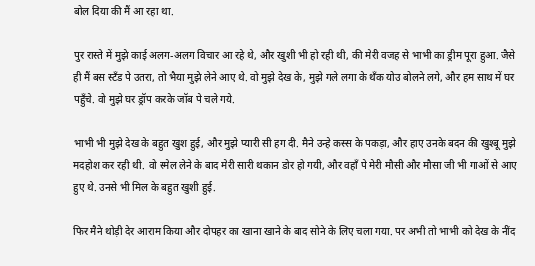बोल दिया की मैं आ रहा था.

पुर रास्ते में मुझे काई अलग-अलग विचार आ रहे थे, और खुशी भी हो रही थी, की मेरी वजह से भाभी का ड्रीम पूरा हुआ. जैसे ही मैं बस स्टॅंड पे उतरा, तो भैया मुझे लेने आए थे. वो मुझे देख के, मुझे गले लगा के थॅंक योउ बोलने लगे, और हम साथ में घर पहुँचे. वो मुझे घर ड्रॉप करके जॉब पे चले गये.

भाभी भी मुझे देख के बहुत खुश हुई, और मुझे प्यारी सी हग दी. मैने उन्हे कस्स के पकड़ा, और हाए उनके बदन की खुश्बू मुझे मदहोश कर रही थी. वो स्मेल लेने के बाद मेरी सारी थकान डोर हो गयी, और वहाँ पे मेरी मौसी और मौसा जी भी गाओं से आए हुए थे. उनसे भी मिल के बहुत खुशी हुई.

फिर मैने थोड़ी देर आराम किया और दोपहर का खाना खाने के बाद सोने के लिए चला गया. पर अभी तो भाभी को देख के नींद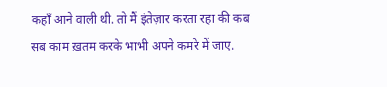कहाँ आने वाली थी. तो मैं इंतेज़ार करता रहा की कब सब काम ख़तम करके भाभी अपने कमरे में जाए.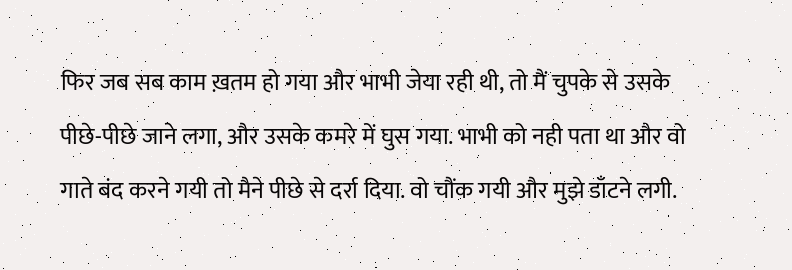फिर जब सब काम ख़तम हो गया और भाभी जेया रही थी, तो मैं चुपके से उसके पीछे-पीछे जाने लगा, और उसके कमरे में घुस गया. भाभी को नही पता था और वो गाते बंद करने गयी तो मैने पीछे से दर्रा दिया. वो चौंक गयी और मुझे डाँटने लगी.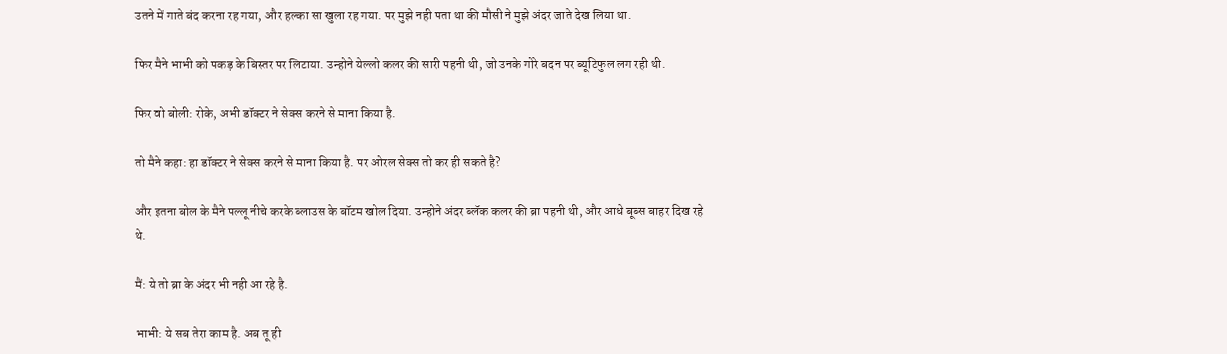उतने में गाते बंद करना रह गया, और हल्का सा खुला रह गया. पर मुझे नही पता था की मौसी ने मुझे अंदर जाते देख लिया था.

फिर मैने भाभी को पकड़ के बिस्तर पर लिटाया. उन्होने येल्लो कलर की सारी पहनी थी, जो उनके गोरे बदन पर ब्यूटिफुल लग रही थी.

फिर वो बोली: रोके, अभी डॉक्टर ने सेक्स करने से माना किया है.

तो मैने कहा: हा डॉक्टर ने सेक्स करने से माना किया है. पर ओरल सेक्स तो कर ही सकते है?

और इतना बोल के मैने पल्लू नीचे करके ब्लाउस के बॉटम खोल दिया. उन्होने अंदर ब्लॅक कलर की ब्रा पहनी थी, और आधे बूब्स बाहर दिख रहे थे.

मैं: ये तो ब्रा के अंदर भी नही आ रहे है.

भाभी: ये सब तेरा काम है. अब तू ही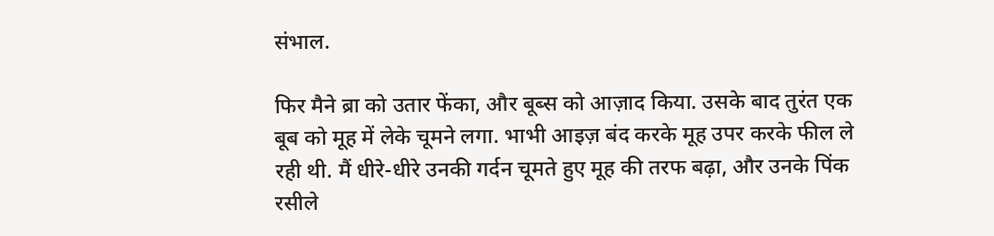संभाल.

फिर मैने ब्रा को उतार फेंका, और बूब्स को आज़ाद किया. उसके बाद तुरंत एक बूब को मूह में लेके चूमने लगा. भाभी आइज़ बंद करके मूह उपर करके फील ले रही थी. मैं धीरे-धीरे उनकी गर्दन चूमते हुए मूह की तरफ बढ़ा, और उनके पिंक रसीले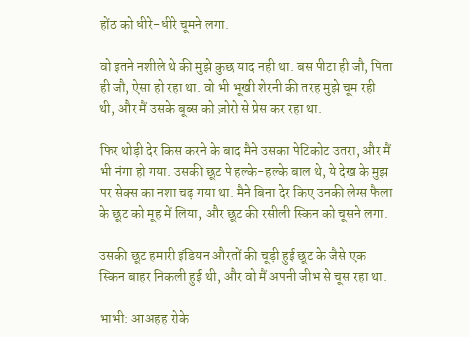होंठ को धीरे-धीरे चूमने लगा.

वो इतने नशीले थे की मुझे कुछ याद नही था. बस पीटा ही जौ, पिता ही जौ, ऐसा हो रहा था. वो भी भूखी शेरनी की तरह मुझे चूम रही थी, और मैं उसके बूब्स को ज़ोरो से प्रेस कर रहा था.

फिर थोड़ी देर किस करने के बाद मैने उसका पेटिकोट उतरा, और मैं भी नंगा हो गया. उसकी छूट पे हल्के-हल्के बाल थे, ये देख के मुझ पर सेक्स का नशा चढ़ गया था. मैने बिना देर किए उनकी लेग्स फैला के छूट को मूह में लिया, और छूट की रसीली स्किन को चूसने लगा.

उसकी छूट हमारी इंडियन औरतों की चूड़ी हुई छूट के जैसे एक स्किन बाहर निकली हुई थी, और वो मैं अपनी जीभ से चूस रहा था.

भाभी: आअहह रोके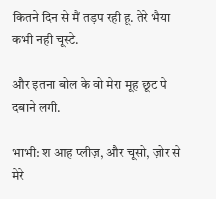कितने दिन से मैं तड़प रही हू. तेरे भैया कभी नही चूस्टे.

और इतना बोल के वो मेरा मूह छूट पे दबाने लगी.

भाभी: श आह प्लीज़, और चूसो, ज़ोर से मेरे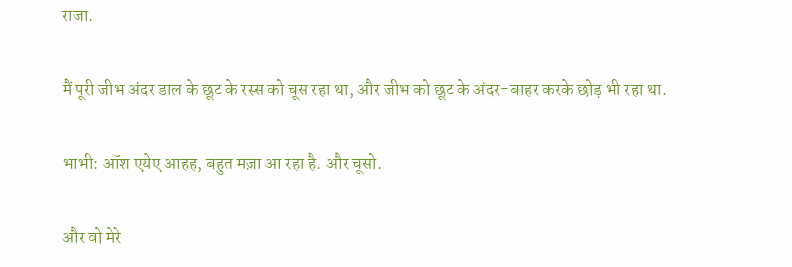राजा.

मैं पूरी जीभ अंदर डाल के छूट के रस्स को चूस रहा था, और जीभ को छूट के अंदर-बाहर करके छोड़ भी रहा था.

भाभी: ऑश एयेए आहह, बहुत मज़ा आ रहा है. और चूसो.

और वो मेरे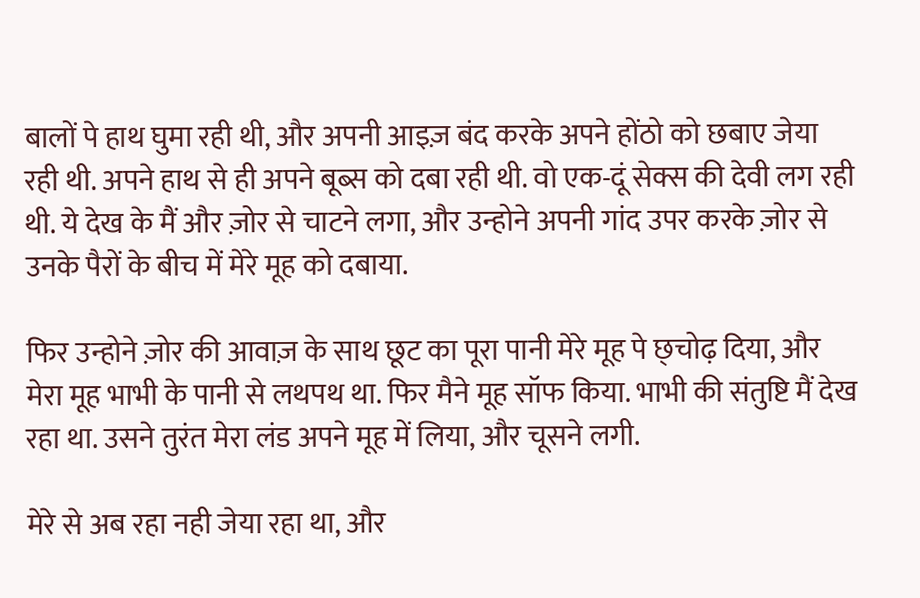बालों पे हाथ घुमा रही थी, और अपनी आइज़ बंद करके अपने होंठो को छबाए जेया रही थी. अपने हाथ से ही अपने बूब्स को दबा रही थी. वो एक-दूं सेक्स की देवी लग रही थी. ये देख के मैं और ज़ोर से चाटने लगा, और उन्होने अपनी गांद उपर करके ज़ोर से उनके पैरों के बीच में मेरे मूह को दबाया.

फिर उन्होने ज़ोर की आवाज़ के साथ छूट का पूरा पानी मेरे मूह पे छ्चोढ़ दिया, और मेरा मूह भाभी के पानी से लथपथ था. फिर मैने मूह सॉफ किया. भाभी की संतुष्टि मैं देख रहा था. उसने तुरंत मेरा लंड अपने मूह में लिया, और चूसने लगी.

मेरे से अब रहा नही जेया रहा था, और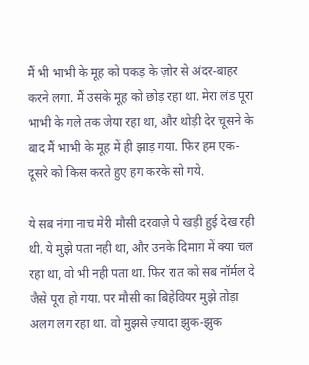मैं भी भाभी के मूह को पकड़ के ज़ोर से अंदर-बाहर करने लगा. मैं उसके मूह को छोड़ रहा था. मेरा लंड पूरा भाभी के गले तक जेया रहा था, और थोड़ी देर चूसने के बाद मैं भाभी के मूह में ही झाड़ गया. फिर हम एक-दूसरे को किस करते हुए हग करके सो गये.

ये सब नंगा नाच मेरी मौसी दरवाज़े पे खड़ी हुई देख रही थी. ये मुझे पता नही था, और उनके दिमाग़ में क्या चल रहा था, वो भी नही पता था. फिर रात को सब नॉर्मल दे जैसे पूरा हो गया. पर मौसी का बिहेवियर मुझे तोड़ा अलग लग रहा था. वो मुझसे ज़्यादा झुक-झुक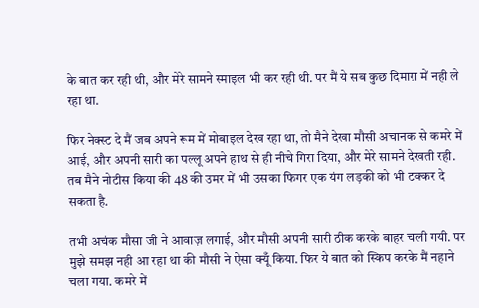के बात कर रही थी, और मेरे सामने स्माइल भी कर रही थी. पर मैं ये सब कुछ दिमाग़ में नही ले रहा था.

फिर नेक्स्ट दे मैं जब अपने रूम में मोबाइल देख रहा था, तो मैने देखा मौसी अचानक से कमरे में आई, और अपनी सारी का पल्लू अपने हाथ से ही नीचे गिरा दिया, और मेरे सामने देखती रही. तब मैने नोटीस किया की 48 की उमर में भी उसका फिगर एक यंग लड़की को भी टक्कर दे सकता है.

तभी अचंक मौसा जी ने आवाज़ लगाई, और मौसी अपनी सारी ठीक करके बाहर चली गयी. पर मुझे समझ नही आ रहा था की मौसी ने ऐसा क्यूँ किया. फिर ये बात को स्किप करके मैं नहाने चला गया. कमरे में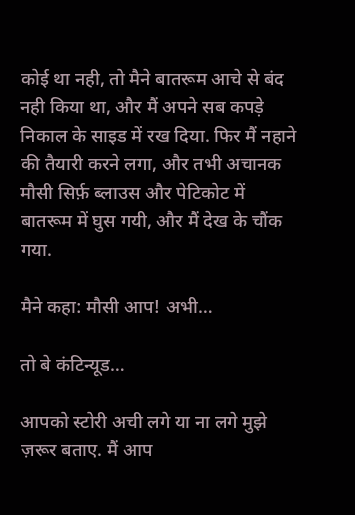कोई था नही, तो मैने बातरूम आचे से बंद नही किया था, और मैं अपने सब कपड़े निकाल के साइड में रख दिया. फिर मैं नहाने की तैयारी करने लगा, और तभी अचानक मौसी सिर्फ़ ब्लाउस और पेटिकोट में बातरूम में घुस गयी, और मैं देख के चौंक गया.

मैने कहा: मौसी आप! अभी…

तो बे कंटिन्यूड…

आपको स्टोरी अची लगे या ना लगे मुझे ज़रूर बताए. मैं आप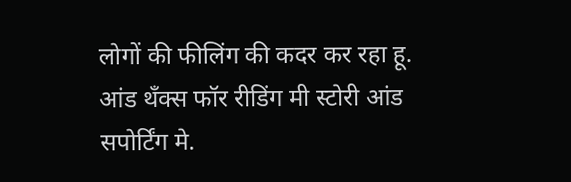लोगों की फीलिंग की कदर कर रहा हू. आंड थॅंक्स फॉर रीडिंग मी स्टोरी आंड सपोर्टिंग मे.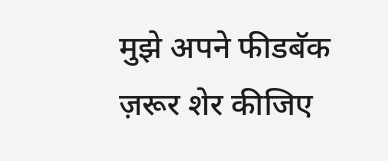मुझे अपने फीडबॅक ज़रूर शेर कीजिए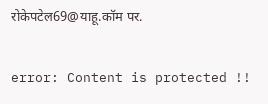रोकेपटेल69@याहू.कॉम पर.

error: Content is protected !!